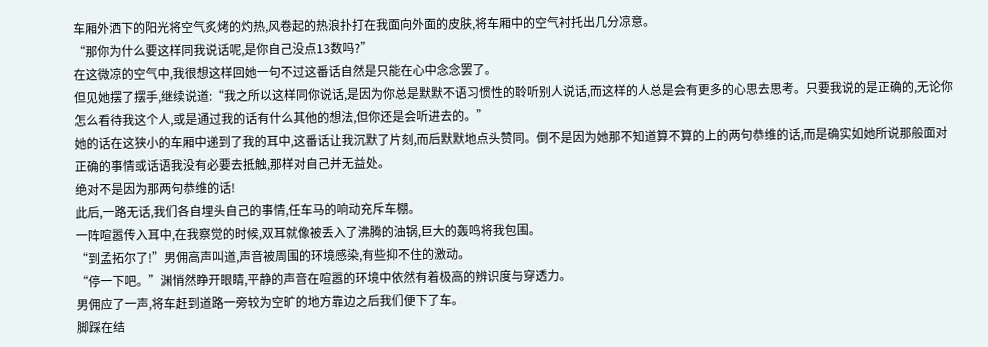车厢外洒下的阳光将空气炙烤的灼热,风卷起的热浪扑打在我面向外面的皮肤,将车厢中的空气衬托出几分凉意。
“那你为什么要这样同我说话呢,是你自己没点13数吗?”
在这微凉的空气中,我很想这样回她一句不过这番话自然是只能在心中念念罢了。
但见她摆了摆手,继续说道:“我之所以这样同你说话,是因为你总是默默不语习惯性的聆听别人说话,而这样的人总是会有更多的心思去思考。只要我说的是正确的,无论你怎么看待我这个人,或是通过我的话有什么其他的想法,但你还是会听进去的。”
她的话在这狭小的车厢中递到了我的耳中,这番话让我沉默了片刻,而后默默地点头赞同。倒不是因为她那不知道算不算的上的两句恭维的话,而是确实如她所说那般面对正确的事情或话语我没有必要去抵触,那样对自己并无益处。
绝对不是因为那两句恭维的话!
此后,一路无话,我们各自埋头自己的事情,任车马的响动充斥车棚。
一阵喧嚣传入耳中,在我察觉的时候,双耳就像被丢入了沸腾的油锅,巨大的轰鸣将我包围。
“到孟拓尔了!”男佣高声叫道,声音被周围的环境感染,有些抑不住的激动。
“停一下吧。”渊悄然睁开眼睛,平静的声音在喧嚣的环境中依然有着极高的辨识度与穿透力。
男佣应了一声,将车赶到道路一旁较为空旷的地方靠边之后我们便下了车。
脚踩在结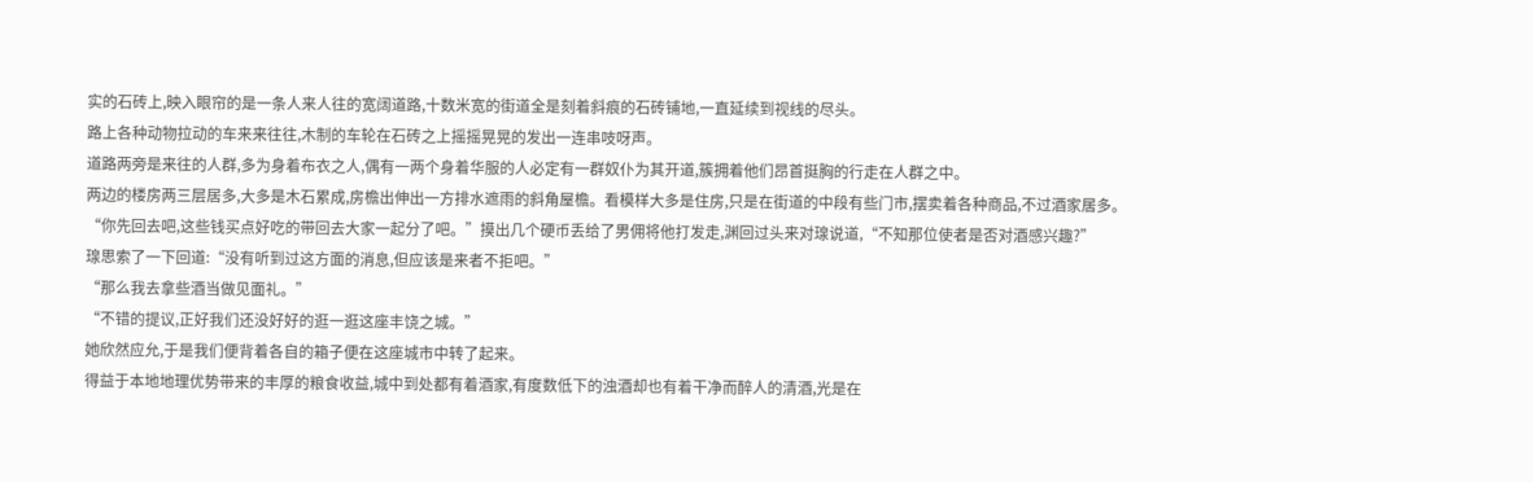实的石砖上,映入眼帘的是一条人来人往的宽阔道路,十数米宽的街道全是刻着斜痕的石砖铺地,一直延续到视线的尽头。
路上各种动物拉动的车来来往往,木制的车轮在石砖之上摇摇晃晃的发出一连串吱呀声。
道路两旁是来往的人群,多为身着布衣之人,偶有一两个身着华服的人必定有一群奴仆为其开道,簇拥着他们昂首挺胸的行走在人群之中。
两边的楼房两三层居多,大多是木石累成,房檐出伸出一方排水遮雨的斜角屋檐。看模样大多是住房,只是在街道的中段有些门市,摆卖着各种商品,不过酒家居多。
“你先回去吧,这些钱买点好吃的带回去大家一起分了吧。”摸出几个硬币丢给了男佣将他打发走,渊回过头来对瑔说道,“不知那位使者是否对酒感兴趣?”
瑔思索了一下回道:“没有听到过这方面的消息,但应该是来者不拒吧。”
“那么我去拿些酒当做见面礼。”
“不错的提议,正好我们还没好好的逛一逛这座丰饶之城。”
她欣然应允,于是我们便背着各自的箱子便在这座城市中转了起来。
得益于本地地理优势带来的丰厚的粮食收益,城中到处都有着酒家,有度数低下的浊酒却也有着干净而醉人的清酒,光是在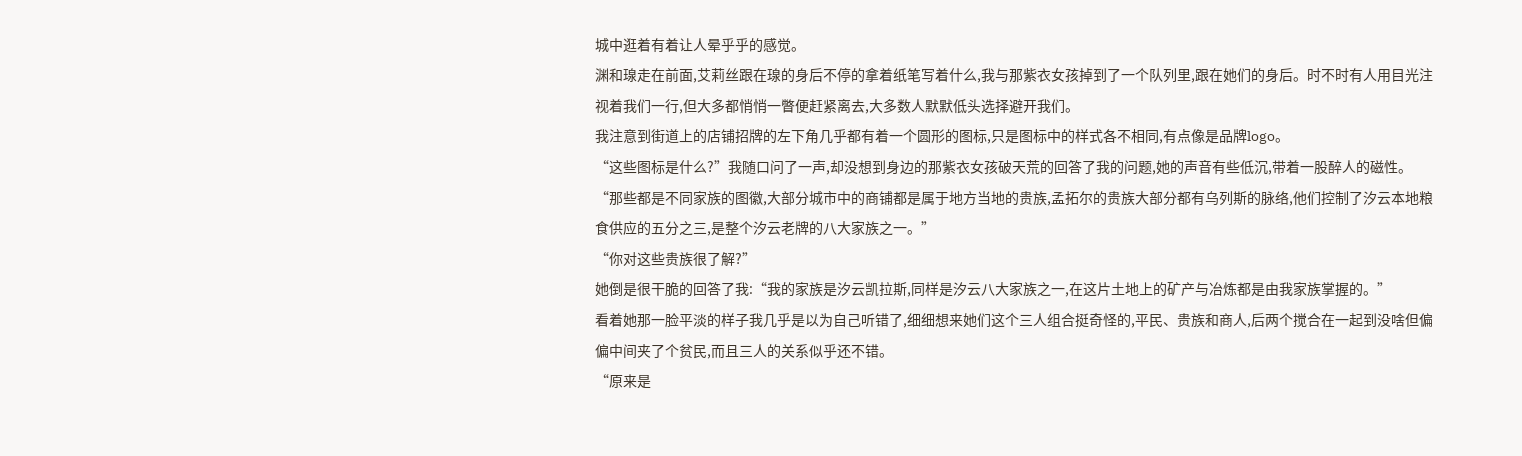城中逛着有着让人晕乎乎的感觉。
渊和瑔走在前面,艾莉丝跟在瑔的身后不停的拿着纸笔写着什么,我与那紫衣女孩掉到了一个队列里,跟在她们的身后。时不时有人用目光注视着我们一行,但大多都悄悄一瞥便赶紧离去,大多数人默默低头选择避开我们。
我注意到街道上的店铺招牌的左下角几乎都有着一个圆形的图标,只是图标中的样式各不相同,有点像是品牌logo。
“这些图标是什么?”我随口问了一声,却没想到身边的那紫衣女孩破天荒的回答了我的问题,她的声音有些低沉,带着一股醉人的磁性。
“那些都是不同家族的图徽,大部分城市中的商铺都是属于地方当地的贵族,孟拓尔的贵族大部分都有乌列斯的脉络,他们控制了汐云本地粮食供应的五分之三,是整个汐云老牌的八大家族之一。”
“你对这些贵族很了解?”
她倒是很干脆的回答了我:“我的家族是汐云凯拉斯,同样是汐云八大家族之一,在这片土地上的矿产与冶炼都是由我家族掌握的。”
看着她那一脸平淡的样子我几乎是以为自己听错了,细细想来她们这个三人组合挺奇怪的,平民、贵族和商人,后两个搅合在一起到没啥但偏偏中间夹了个贫民,而且三人的关系似乎还不错。
“原来是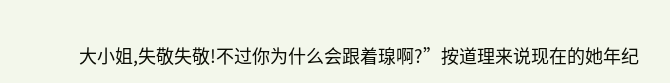大小姐,失敬失敬!不过你为什么会跟着瑔啊?”按道理来说现在的她年纪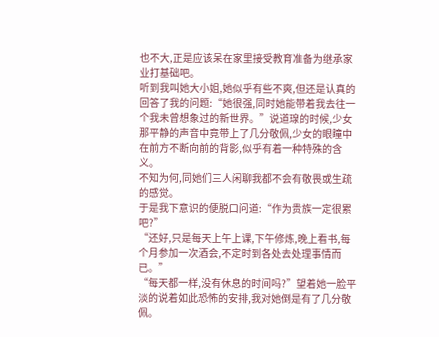也不大,正是应该呆在家里接受教育准备为继承家业打基础吧。
听到我叫她大小姐,她似乎有些不爽,但还是认真的回答了我的问题:“她很强,同时她能带着我去往一个我未曾想象过的新世界。”说道瑔的时候,少女那平静的声音中竟带上了几分敬佩,少女的眼瞳中在前方不断向前的背影,似乎有着一种特殊的含义。
不知为何,同她们三人闲聊我都不会有敬畏或生疏的感觉。
于是我下意识的便脱口问道:“作为贵族一定很累吧?”
“还好,只是每天上午上课,下午修炼,晚上看书,每个月参加一次酒会,不定时到各处去处理事情而已。”
“每天都一样,没有休息的时间吗?”望着她一脸平淡的说着如此恐怖的安排,我对她倒是有了几分敬佩。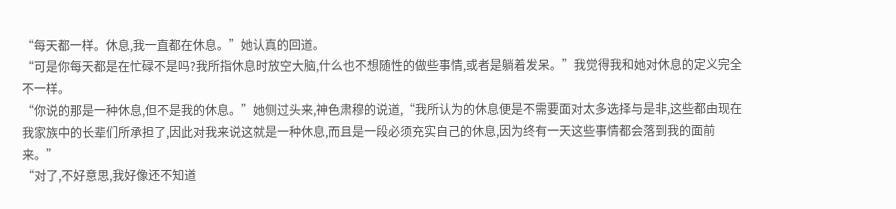“每天都一样。休息,我一直都在休息。”她认真的回道。
“可是你每天都是在忙碌不是吗?我所指休息时放空大脑,什么也不想随性的做些事情,或者是躺着发呆。”我觉得我和她对休息的定义完全不一样。
“你说的那是一种休息,但不是我的休息。”她侧过头来,神色肃穆的说道,“我所认为的休息便是不需要面对太多选择与是非,这些都由现在我家族中的长辈们所承担了,因此对我来说这就是一种休息,而且是一段必须充实自己的休息,因为终有一天这些事情都会落到我的面前来。”
“对了,不好意思,我好像还不知道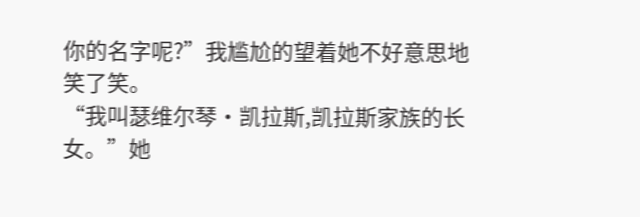你的名字呢?”我尴尬的望着她不好意思地笑了笑。
“我叫瑟维尔琴·凯拉斯,凯拉斯家族的长女。”她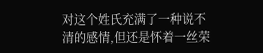对这个姓氏充满了一种说不清的感情,但还是怀着一丝荣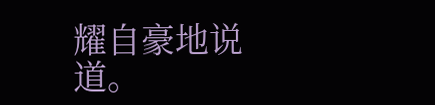耀自豪地说道。